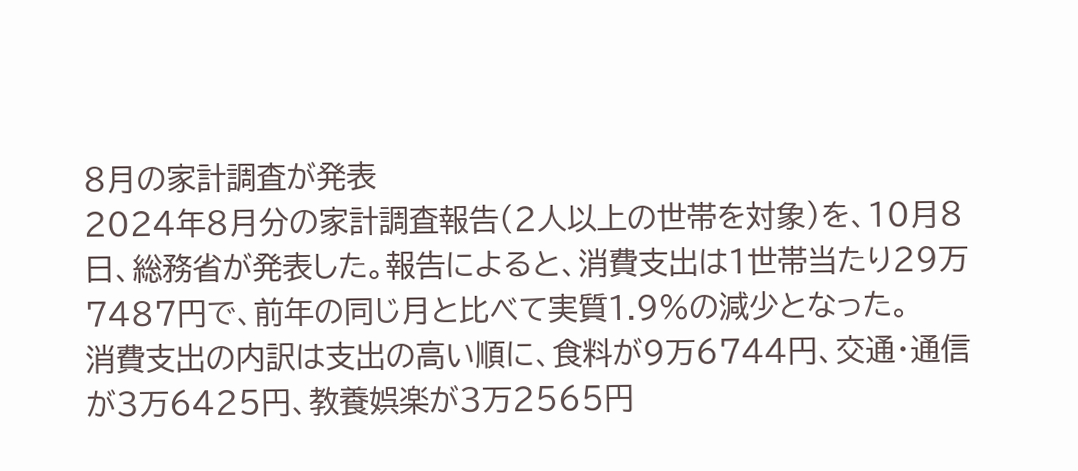8月の家計調査が発表
2024年8月分の家計調査報告(2人以上の世帯を対象)を、10月8日、総務省が発表した。報告によると、消費支出は1世帯当たり29万7487円で、前年の同じ月と比べて実質1.9%の減少となった。
消費支出の内訳は支出の高い順に、食料が9万6744円、交通・通信が3万6425円、教養娯楽が3万2565円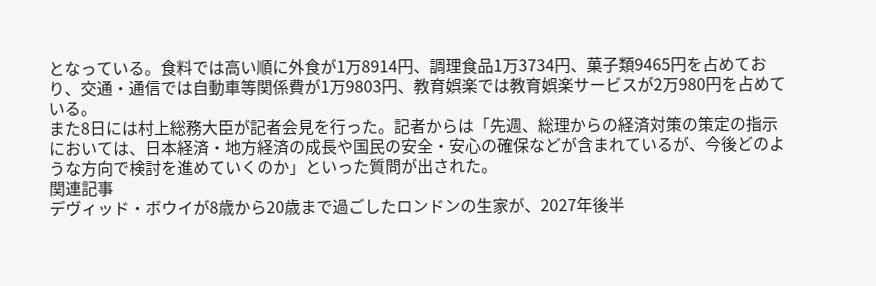となっている。食料では高い順に外食が1万8914円、調理食品1万3734円、菓子類9465円を占めており、交通・通信では自動車等関係費が1万9803円、教育娯楽では教育娯楽サービスが2万980円を占めている。
また8日には村上総務大臣が記者会見を行った。記者からは「先週、総理からの経済対策の策定の指示においては、日本経済・地方経済の成長や国民の安全・安心の確保などが含まれているが、今後どのような方向で検討を進めていくのか」といった質問が出された。
関連記事
デヴィッド・ボウイが8歳から20歳まで過ごしたロンドンの生家が、2027年後半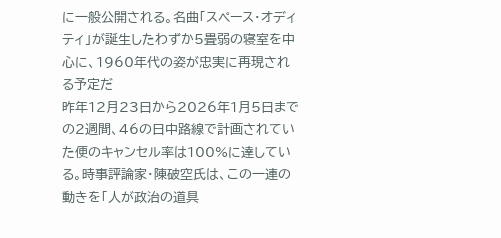に一般公開される。名曲「スペース・オディティ」が誕生したわずか5畳弱の寝室を中心に、1960年代の姿が忠実に再現される予定だ
昨年12月23日から2026年1月5日までの2週間、46の日中路線で計画されていた便のキャンセル率は100%に達している。時事評論家・陳破空氏は、この一連の動きを「人が政治の道具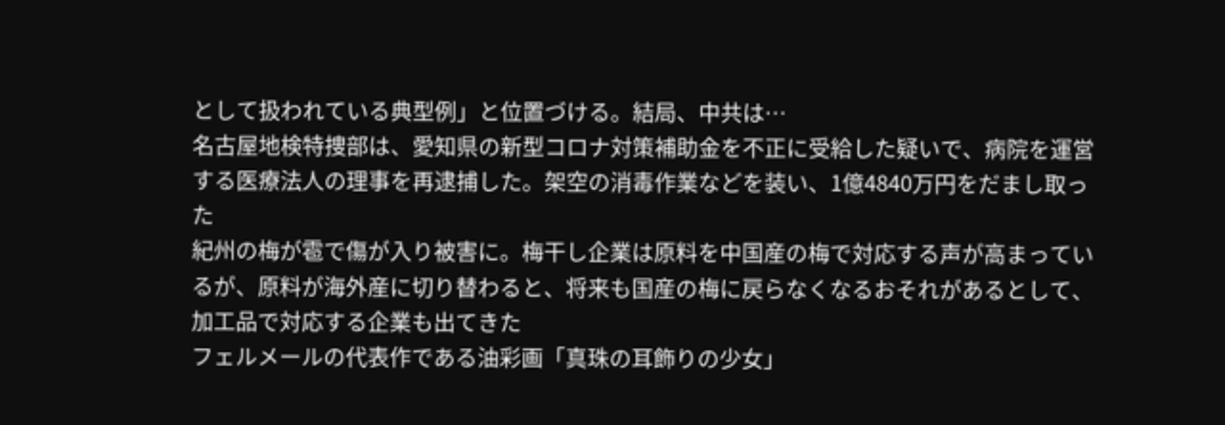として扱われている典型例」と位置づける。結局、中共は…
名古屋地検特捜部は、愛知県の新型コロナ対策補助金を不正に受給した疑いで、病院を運営する医療法人の理事を再逮捕した。架空の消毒作業などを装い、1億4840万円をだまし取った
紀州の梅が雹で傷が入り被害に。梅干し企業は原料を中国産の梅で対応する声が高まっているが、原料が海外産に切り替わると、将来も国産の梅に戻らなくなるおそれがあるとして、加工品で対応する企業も出てきた
フェルメールの代表作である油彩画「真珠の耳飾りの少女」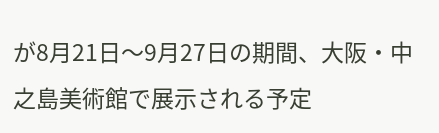が8月21日〜9月27日の期間、大阪・中之島美術館で展示される予定